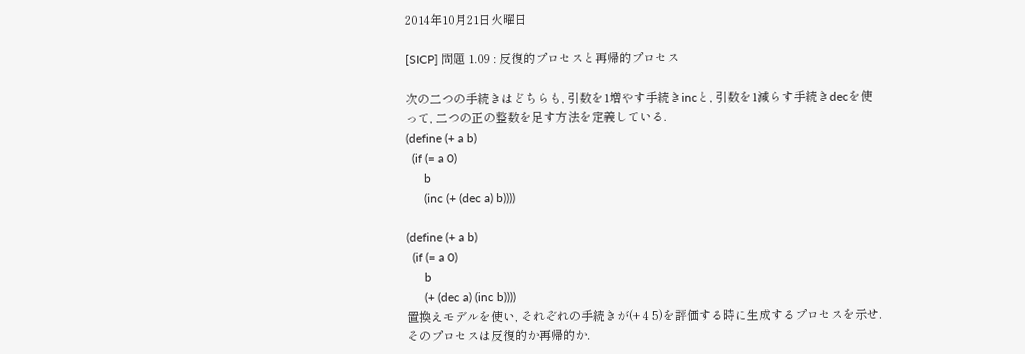2014年10月21日火曜日

[SICP] 問題 1.09 : 反復的プロセスと再帰的プロセス

次の二つの手続きはどちらも, 引数を1増やす手続きincと, 引数を1減らす手続きdecを使って, 二つの正の整数を足す方法を定義している.
(define (+ a b)
  (if (= a 0)
      b
      (inc (+ (dec a) b))))

(define (+ a b)
  (if (= a 0)
      b
      (+ (dec a) (inc b))))
置換えモデルを使い, それぞれの手続きが(+ 4 5)を評価する時に生成するプロセスを示せ. そのプロセスは反復的か再帰的か.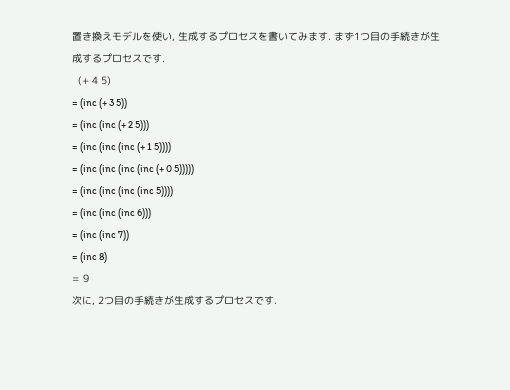置き換えモデルを使い, 生成するプロセスを書いてみます. まず1つ目の手続きが生成するプロセスです.
  (+ 4 5)
= (inc (+ 3 5))
= (inc (inc (+ 2 5)))
= (inc (inc (inc (+ 1 5))))
= (inc (inc (inc (inc (+ 0 5)))))
= (inc (inc (inc (inc 5))))
= (inc (inc (inc 6)))
= (inc (inc 7))
= (inc 8)
= 9
次に, 2つ目の手続きが生成するプロセスです.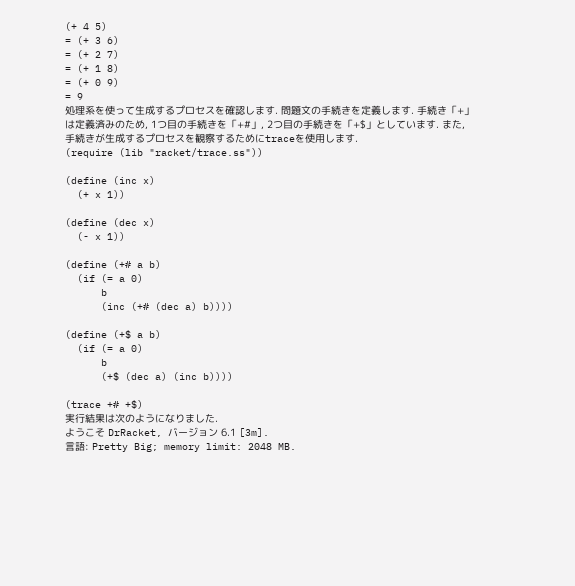(+ 4 5)
= (+ 3 6)
= (+ 2 7)
= (+ 1 8)
= (+ 0 9)
= 9
処理系を使って生成するプロセスを確認します. 問題文の手続きを定義します. 手続き「+」は定義済みのため, 1つ目の手続きを「+#」, 2つ目の手続きを「+$」としています. また, 手続きが生成するプロセスを観察するためにtraceを使用します.
(require (lib "racket/trace.ss"))

(define (inc x)
  (+ x 1))

(define (dec x)
  (- x 1))

(define (+# a b)
  (if (= a 0)
      b
      (inc (+# (dec a) b))))

(define (+$ a b)
  (if (= a 0)
      b
      (+$ (dec a) (inc b))))

(trace +# +$)
実行結果は次のようになりました.
ようこそ DrRacket, バージョン 6.1 [3m].
言語: Pretty Big; memory limit: 2048 MB.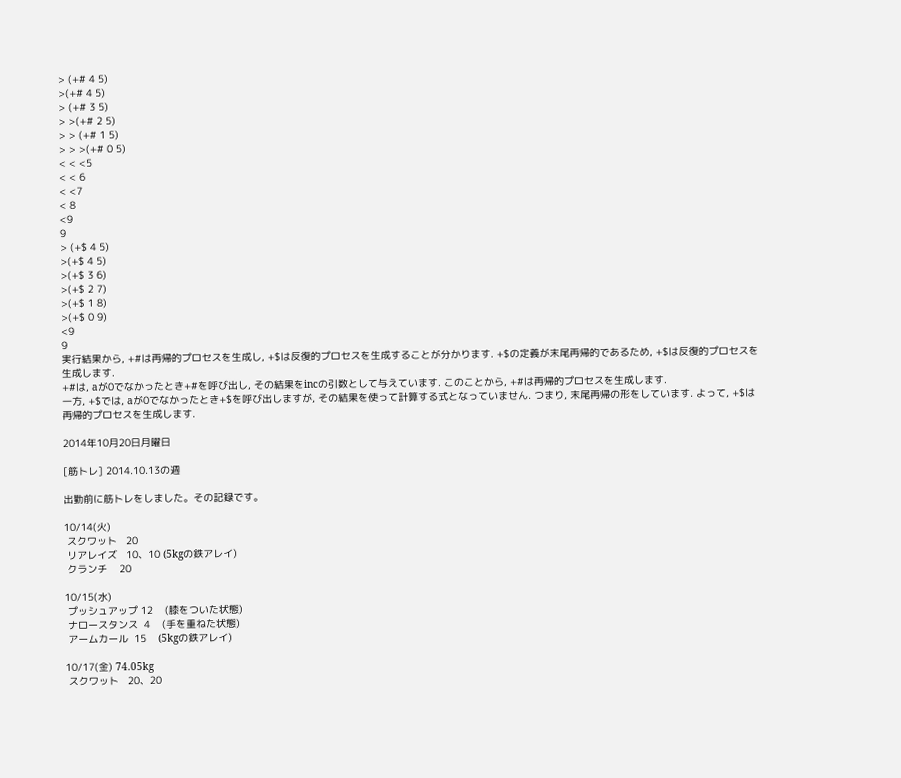> (+# 4 5)
>(+# 4 5)
> (+# 3 5)
> >(+# 2 5)
> > (+# 1 5)
> > >(+# 0 5)
< < <5
< < 6
< <7
< 8
<9
9
> (+$ 4 5)
>(+$ 4 5)
>(+$ 3 6)
>(+$ 2 7)
>(+$ 1 8)
>(+$ 0 9)
<9
9
実行結果から, +#は再帰的プロセスを生成し, +$は反復的プロセスを生成することが分かります. +$の定義が末尾再帰的であるため, +$は反復的プロセスを生成します.
+#は, aが0でなかったとき+#を呼び出し, その結果をincの引数として与えています. このことから, +#は再帰的プロセスを生成します.
一方, +$では, aが0でなかったとき+$を呼び出しますが, その結果を使って計算する式となっていません. つまり, 末尾再帰の形をしています. よって, +$は再帰的プロセスを生成します.

2014年10月20日月曜日

[筋トレ] 2014.10.13の週

出勤前に筋トレをしました。その記録です。

10/14(火)
 スクワット   20
 リアレイズ   10、10 (5kgの鉄アレイ)
 クランチ    20

10/15(水)
 プッシュアップ 12    (膝をついた状態)
 ナロースタンス  4    (手を重ねた状態)
 アームカール  15    (5kgの鉄アレイ)

10/17(金) 74.05kg
 スクワット   20、20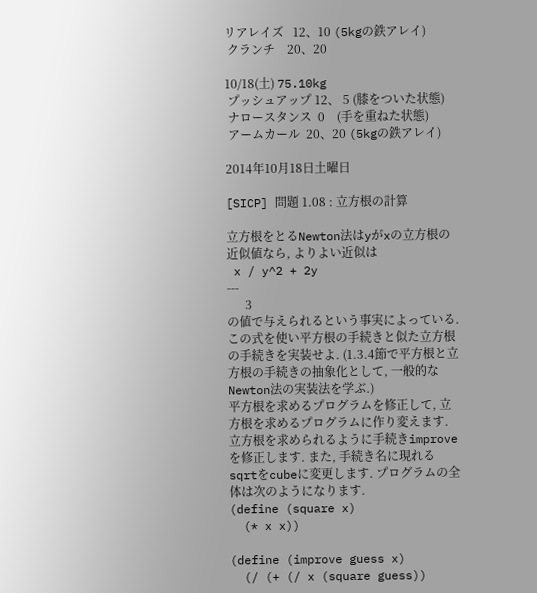リアレイズ   12、10 (5kgの鉄アレイ)
 クランチ    20、20

10/18(土) 75.10kg
 プッシュアップ 12、 5 (膝をついた状態)
 ナロースタンス  0    (手を重ねた状態)
 アームカール  20、20 (5kgの鉄アレイ)

2014年10月18日土曜日

[SICP] 問題 1.08 : 立方根の計算

立方根をとるNewton法はyがxの立方根の近似値なら, よりよい近似は
 x / y^2 + 2y
---
      3
の値で与えられるという事実によっている. この式を使い平方根の手続きと似た立方根の手続きを実装せよ. (1.3.4節で平方根と立方根の手続きの抽象化として, 一般的なNewton法の実装法を学ぶ.)
平方根を求めるプログラムを修正して, 立方根を求めるプログラムに作り変えます. 立方根を求められるように手続きimproveを修正します. また, 手続き名に現れるsqrtをcubeに変更します. プログラムの全体は次のようになります.
(define (square x)
  (* x x))

(define (improve guess x)
  (/ (+ (/ x (square guess))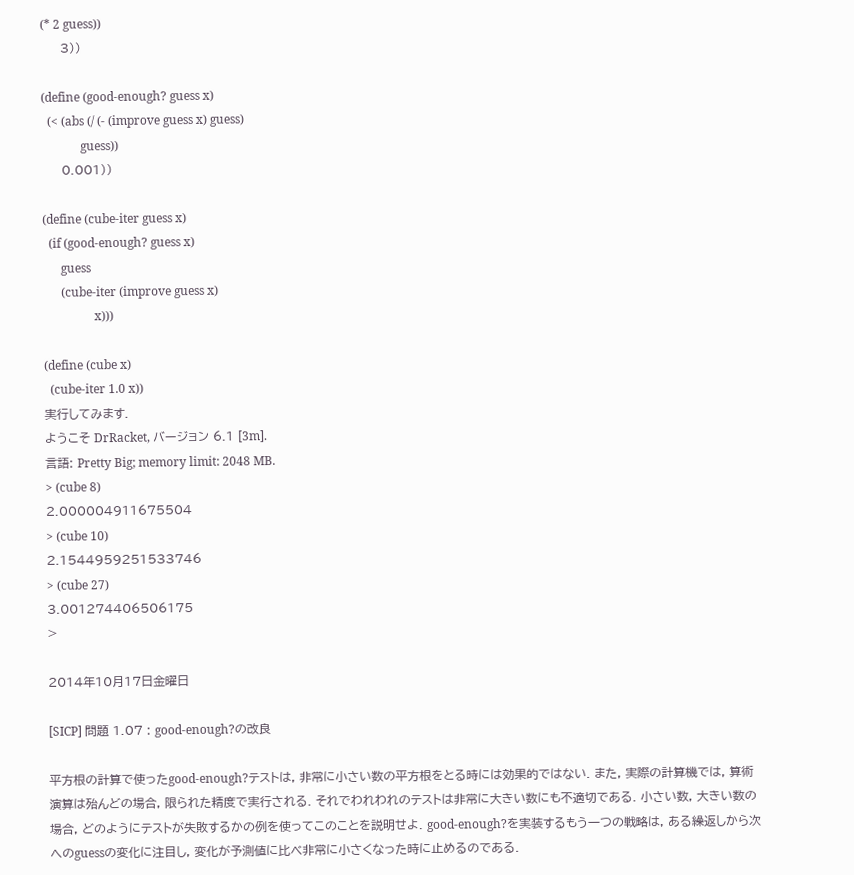(* 2 guess))
     3))

(define (good-enough? guess x)
  (< (abs (/ (- (improve guess x) guess)
             guess))
     0.001))

(define (cube-iter guess x)
  (if (good-enough? guess x)
      guess
      (cube-iter (improve guess x)
                 x)))

(define (cube x)
  (cube-iter 1.0 x))
実行してみます.
ようこそ DrRacket, バージョン 6.1 [3m].
言語: Pretty Big; memory limit: 2048 MB.
> (cube 8)
2.000004911675504
> (cube 10)
2.1544959251533746
> (cube 27)
3.001274406506175
>

2014年10月17日金曜日

[SICP] 問題 1.07 : good-enough?の改良

平方根の計算で使ったgood-enough?テストは, 非常に小さい数の平方根をとる時には効果的ではない. また, 実際の計算機では, 算術演算は殆んどの場合, 限られた精度で実行される. それでわれわれのテストは非常に大きい数にも不適切である. 小さい数, 大きい数の場合, どのようにテストが失敗するかの例を使ってこのことを説明せよ. good-enough?を実装するもう一つの戦略は, ある繰返しから次へのguessの変化に注目し, 変化が予測値に比べ非常に小さくなった時に止めるのである.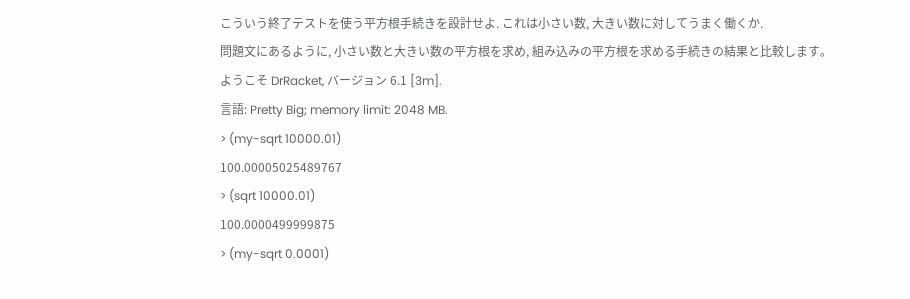こういう終了テストを使う平方根手続きを設計せよ. これは小さい数, 大きい数に対してうまく働くか.
問題文にあるように, 小さい数と大きい数の平方根を求め, 組み込みの平方根を求める手続きの結果と比較します。
ようこそ DrRacket, バージョン 6.1 [3m].
言語: Pretty Big; memory limit: 2048 MB.
> (my-sqrt 10000.01)
100.00005025489767
> (sqrt 10000.01)
100.0000499999875
> (my-sqrt 0.0001)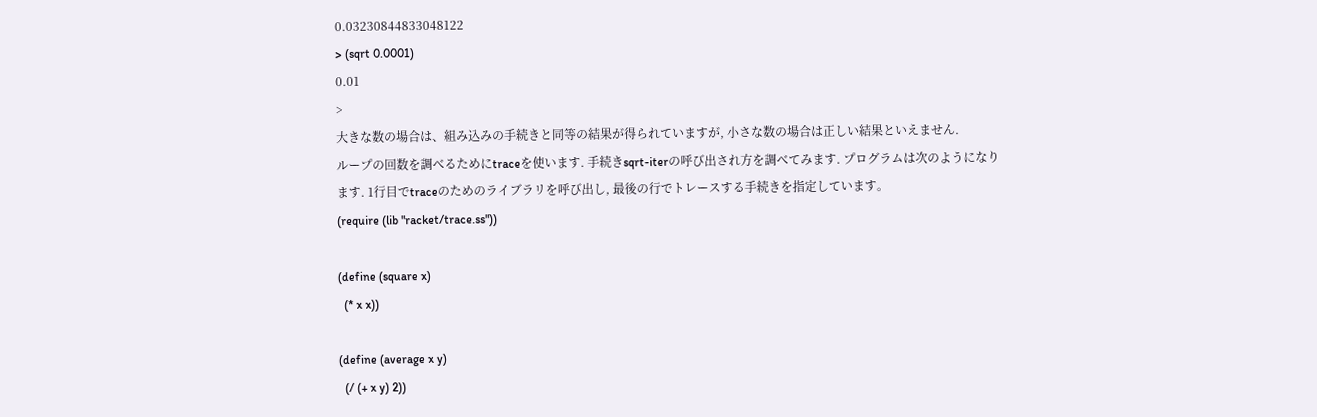0.03230844833048122
> (sqrt 0.0001)
0.01
>
大きな数の場合は、組み込みの手続きと同等の結果が得られていますが, 小さな数の場合は正しい結果といえません.
ループの回数を調べるためにtraceを使います. 手続きsqrt-iterの呼び出され方を調べてみます. プログラムは次のようになります. 1行目でtraceのためのライブラリを呼び出し, 最後の行でトレースする手続きを指定しています。
(require (lib "racket/trace.ss"))

(define (square x)
  (* x x))

(define (average x y)
  (/ (+ x y) 2))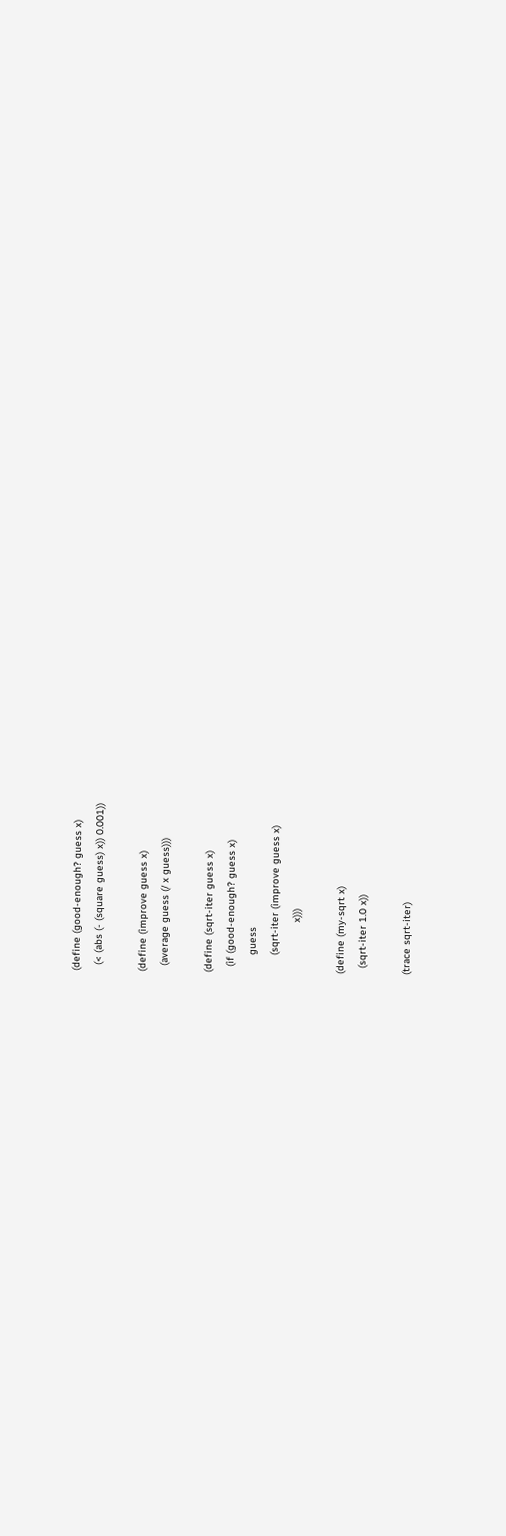(define (good-enough? guess x)
  (< (abs (- (square guess) x)) 0.001))

(define (improve guess x)
  (average guess (/ x guess)))

(define (sqrt-iter guess x)
  (if (good-enough? guess x)
      guess
      (sqrt-iter (improve guess x)
                 x)))

(define (my-sqrt x)
  (sqrt-iter 1.0 x))

(trace sqrt-iter)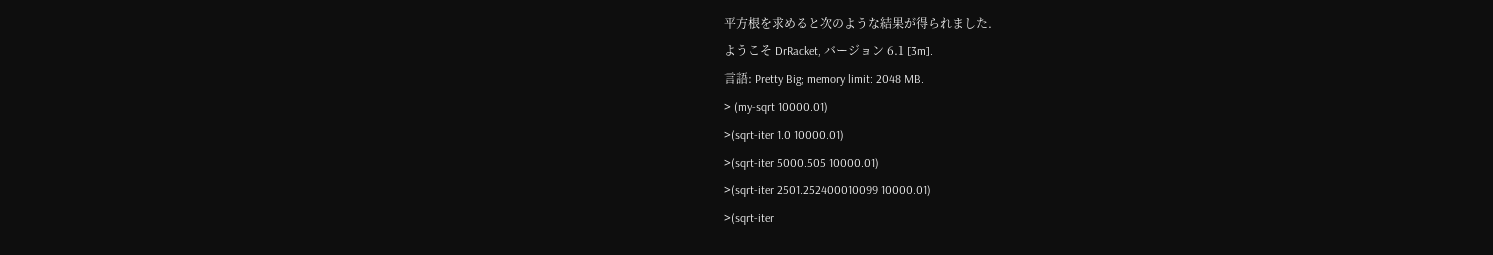平方根を求めると次のような結果が得られました.
ようこそ DrRacket, バージョン 6.1 [3m].
言語: Pretty Big; memory limit: 2048 MB.
> (my-sqrt 10000.01)
>(sqrt-iter 1.0 10000.01)
>(sqrt-iter 5000.505 10000.01)
>(sqrt-iter 2501.252400010099 10000.01)
>(sqrt-iter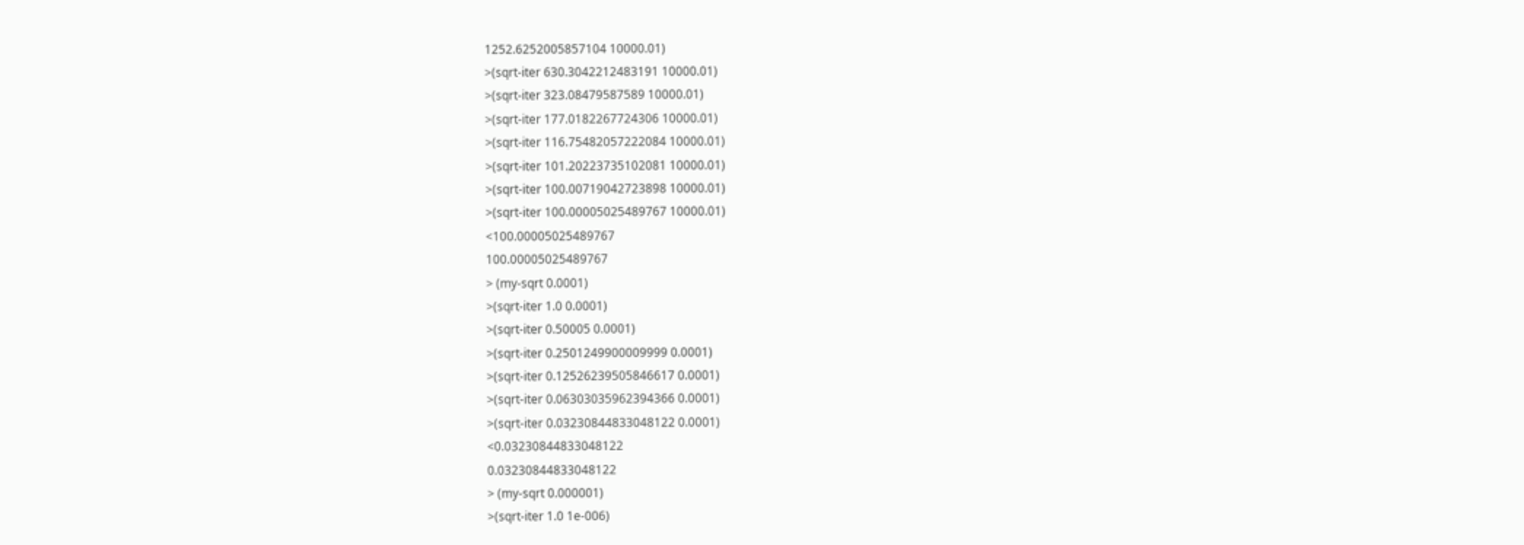1252.6252005857104 10000.01)
>(sqrt-iter 630.3042212483191 10000.01)
>(sqrt-iter 323.08479587589 10000.01)
>(sqrt-iter 177.0182267724306 10000.01)
>(sqrt-iter 116.75482057222084 10000.01)
>(sqrt-iter 101.20223735102081 10000.01)
>(sqrt-iter 100.00719042723898 10000.01)
>(sqrt-iter 100.00005025489767 10000.01)
<100.00005025489767
100.00005025489767
> (my-sqrt 0.0001)
>(sqrt-iter 1.0 0.0001)
>(sqrt-iter 0.50005 0.0001)
>(sqrt-iter 0.2501249900009999 0.0001)
>(sqrt-iter 0.12526239505846617 0.0001)
>(sqrt-iter 0.06303035962394366 0.0001)
>(sqrt-iter 0.03230844833048122 0.0001)
<0.03230844833048122
0.03230844833048122
> (my-sqrt 0.000001)
>(sqrt-iter 1.0 1e-006)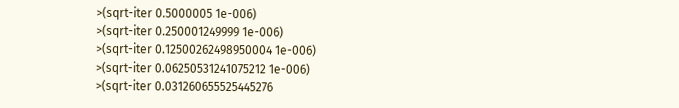>(sqrt-iter 0.5000005 1e-006)
>(sqrt-iter 0.250001249999 1e-006)
>(sqrt-iter 0.12500262498950004 1e-006)
>(sqrt-iter 0.06250531241075212 1e-006)
>(sqrt-iter 0.031260655525445276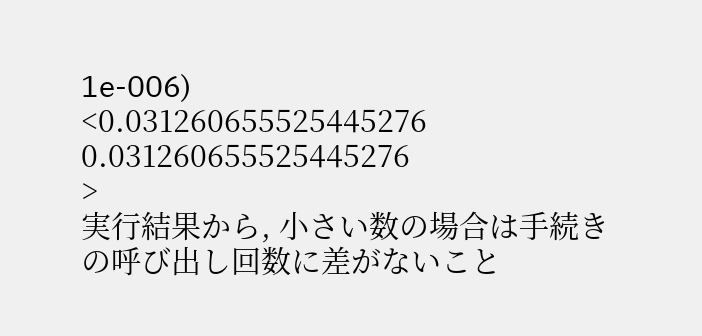1e-006)
<0.031260655525445276
0.031260655525445276
>
実行結果から, 小さい数の場合は手続きの呼び出し回数に差がないこと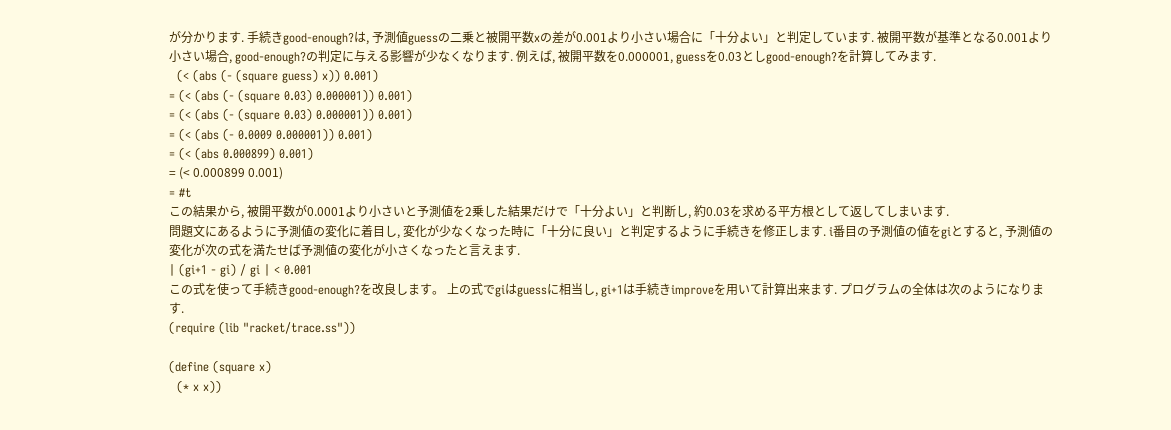が分かります. 手続きgood-enough?は, 予測値guessの二乗と被開平数xの差が0.001より小さい場合に「十分よい」と判定しています. 被開平数が基準となる0.001より小さい場合, good-enough?の判定に与える影響が少なくなります. 例えば, 被開平数を0.000001, guessを0.03としgood-enough?を計算してみます.
  (< (abs (- (square guess) x)) 0.001)
= (< (abs (- (square 0.03) 0.000001)) 0.001)
= (< (abs (- (square 0.03) 0.000001)) 0.001)
= (< (abs (- 0.0009 0.000001)) 0.001)
= (< (abs 0.000899) 0.001)
= (< 0.000899 0.001)
= #t
この結果から, 被開平数が0.0001より小さいと予測値を2乗した結果だけで「十分よい」と判断し, 約0.03を求める平方根として返してしまいます.
問題文にあるように予測値の変化に着目し, 変化が少なくなった時に「十分に良い」と判定するように手続きを修正します. i番目の予測値の値をgiとすると, 予測値の変化が次の式を満たせば予測値の変化が小さくなったと言えます.
| (gi+1 - gi) / gi | < 0.001
この式を使って手続きgood-enough?を改良します。 上の式でgiはguessに相当し, gi+1は手続きimproveを用いて計算出来ます. プログラムの全体は次のようになります.
(require (lib "racket/trace.ss"))

(define (square x)
  (* x x))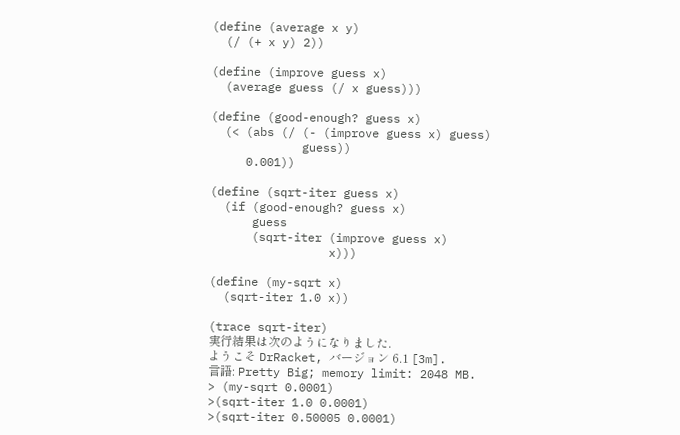(define (average x y)
  (/ (+ x y) 2))

(define (improve guess x)
  (average guess (/ x guess)))

(define (good-enough? guess x)
  (< (abs (/ (- (improve guess x) guess)
             guess))
     0.001))

(define (sqrt-iter guess x)
  (if (good-enough? guess x)
      guess
      (sqrt-iter (improve guess x)
                 x)))

(define (my-sqrt x)
  (sqrt-iter 1.0 x))

(trace sqrt-iter)
実行結果は次のようになりました.
ようこそ DrRacket, バージョン 6.1 [3m].
言語: Pretty Big; memory limit: 2048 MB.
> (my-sqrt 0.0001)
>(sqrt-iter 1.0 0.0001)
>(sqrt-iter 0.50005 0.0001)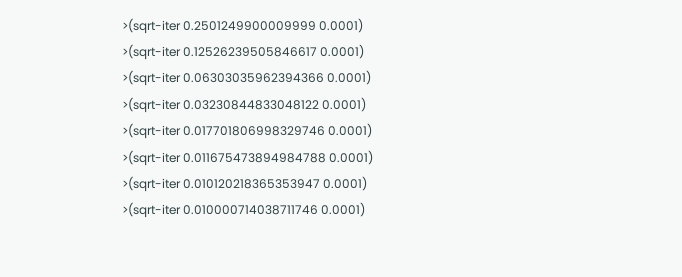>(sqrt-iter 0.2501249900009999 0.0001)
>(sqrt-iter 0.12526239505846617 0.0001)
>(sqrt-iter 0.06303035962394366 0.0001)
>(sqrt-iter 0.03230844833048122 0.0001)
>(sqrt-iter 0.017701806998329746 0.0001)
>(sqrt-iter 0.011675473894984788 0.0001)
>(sqrt-iter 0.010120218365353947 0.0001)
>(sqrt-iter 0.010000714038711746 0.0001)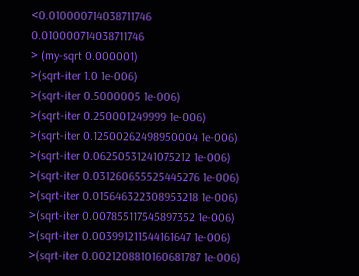<0.010000714038711746
0.010000714038711746
> (my-sqrt 0.000001)
>(sqrt-iter 1.0 1e-006)
>(sqrt-iter 0.5000005 1e-006)
>(sqrt-iter 0.250001249999 1e-006)
>(sqrt-iter 0.12500262498950004 1e-006)
>(sqrt-iter 0.06250531241075212 1e-006)
>(sqrt-iter 0.031260655525445276 1e-006)
>(sqrt-iter 0.015646322308953218 1e-006)
>(sqrt-iter 0.007855117545897352 1e-006)
>(sqrt-iter 0.003991211544161647 1e-006)
>(sqrt-iter 0.0021208810160681787 1e-006)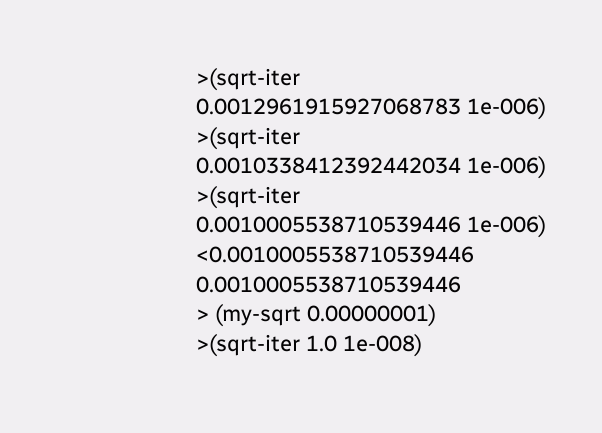>(sqrt-iter 0.0012961915927068783 1e-006)
>(sqrt-iter 0.0010338412392442034 1e-006)
>(sqrt-iter 0.0010005538710539446 1e-006)
<0.0010005538710539446
0.0010005538710539446
> (my-sqrt 0.00000001)
>(sqrt-iter 1.0 1e-008)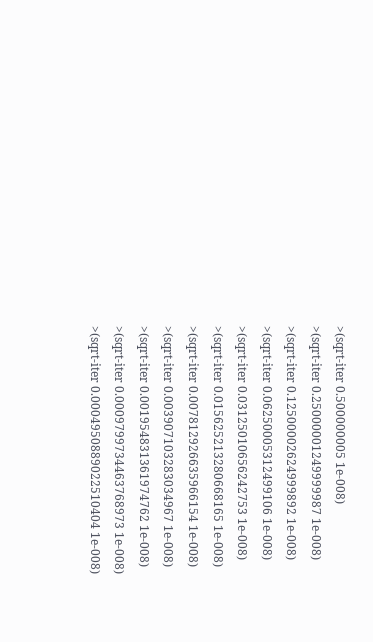>(sqrt-iter 0.500000005 1e-008)
>(sqrt-iter 0.25000001249999987 1e-008)
>(sqrt-iter 0.12500002624999892 1e-008)
>(sqrt-iter 0.06250005312499106 1e-008)
>(sqrt-iter 0.03125010656242753 1e-008)
>(sqrt-iter 0.015625213280668165 1e-008)
>(sqrt-iter 0.007812926635966154 1e-008)
>(sqrt-iter 0.003907103283034967 1e-008)
>(sqrt-iter 0.001954831361974762 1e-008)
>(sqrt-iter 0.0009799734463768973 1e-008)
>(sqrt-iter 0.0004950889022510404 1e-008)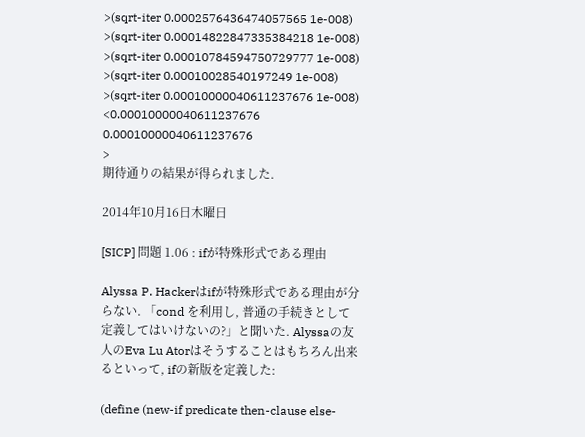>(sqrt-iter 0.0002576436474057565 1e-008)
>(sqrt-iter 0.00014822847335384218 1e-008)
>(sqrt-iter 0.00010784594750729777 1e-008)
>(sqrt-iter 0.00010028540197249 1e-008)
>(sqrt-iter 0.00010000040611237676 1e-008)
<0.00010000040611237676
0.00010000040611237676
>
期待通りの結果が得られました.

2014年10月16日木曜日

[SICP] 問題 1.06 : ifが特殊形式である理由

Alyssa P. Hackerはifが特殊形式である理由が分らない. 「cond を利用し, 普通の手続きとして定義してはいけないの?」と聞いた. Alyssaの友人のEva Lu Atorはそうすることはもちろん出来るといって, ifの新版を定義した:

(define (new-if predicate then-clause else-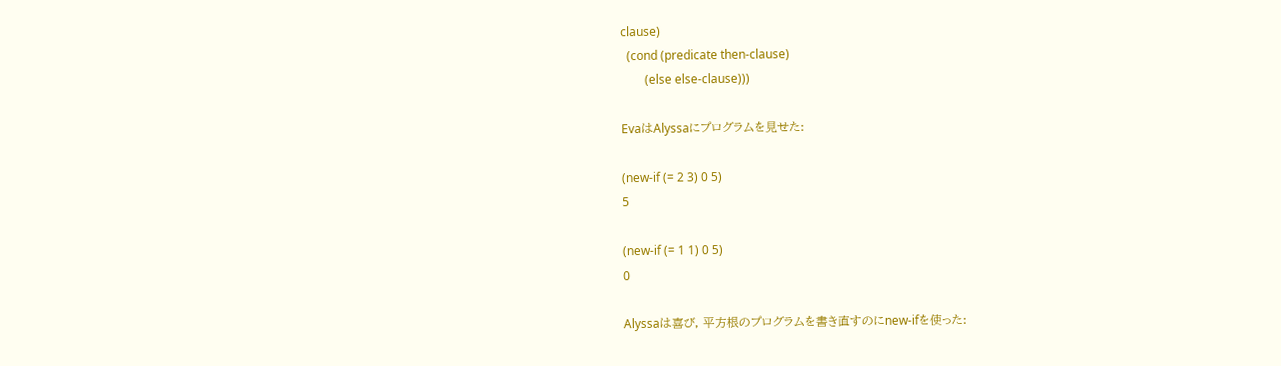clause)
  (cond (predicate then-clause)
        (else else-clause)))

EvaはAlyssaにプログラムを見せた:

(new-if (= 2 3) 0 5)
5

(new-if (= 1 1) 0 5)
0

Alyssaは喜び, 平方根のプログラムを書き直すのにnew-ifを使った: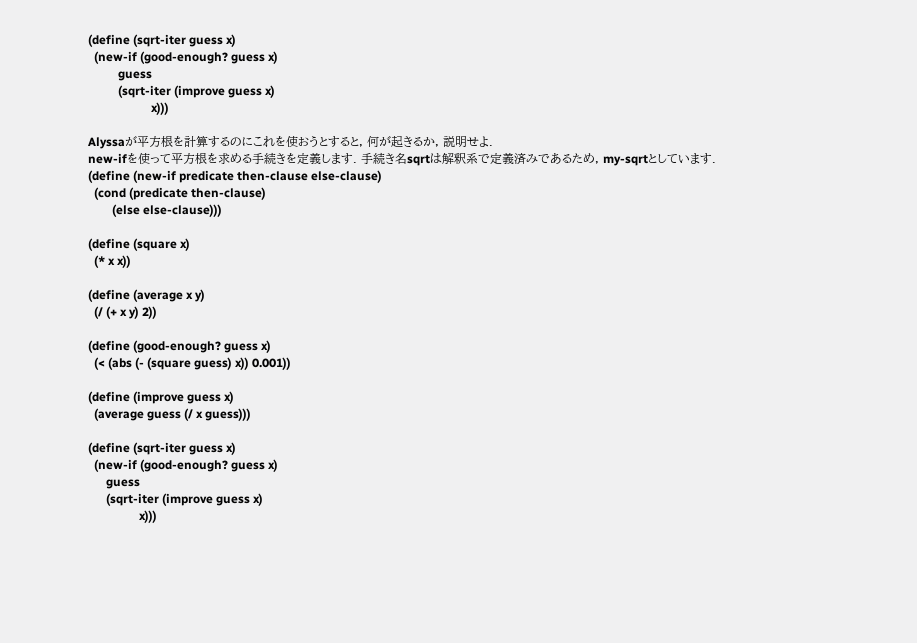(define (sqrt-iter guess x)
  (new-if (good-enough? guess x)
          guess
          (sqrt-iter (improve guess x)
                     x)))

Alyssaが平方根を計算するのにこれを使おうとすると, 何が起きるか, 説明せよ.
new-ifを使って平方根を求める手続きを定義します. 手続き名sqrtは解釈系で定義済みであるため, my-sqrtとしています.
(define (new-if predicate then-clause else-clause)
  (cond (predicate then-clause)
        (else else-clause)))

(define (square x)
  (* x x))

(define (average x y)
  (/ (+ x y) 2))

(define (good-enough? guess x)
  (< (abs (- (square guess) x)) 0.001))

(define (improve guess x)
  (average guess (/ x guess)))

(define (sqrt-iter guess x)
  (new-if (good-enough? guess x)
      guess
      (sqrt-iter (improve guess x)
                 x)))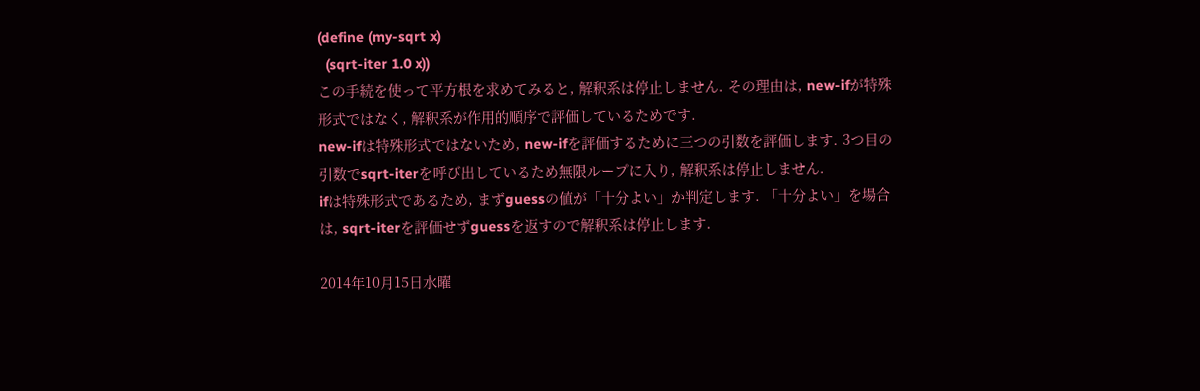(define (my-sqrt x)
  (sqrt-iter 1.0 x))
この手続を使って平方根を求めてみると, 解釈系は停止しません. その理由は, new-ifが特殊形式ではなく, 解釈系が作用的順序で評価しているためです.
new-ifは特殊形式ではないため, new-ifを評価するために三つの引数を評価します. 3つ目の引数でsqrt-iterを呼び出しているため無限ループに入り, 解釈系は停止しません.
ifは特殊形式であるため, まずguessの値が「十分よい」か判定します. 「十分よい」を場合は, sqrt-iterを評価せずguessを返すので解釈系は停止します.

2014年10月15日水曜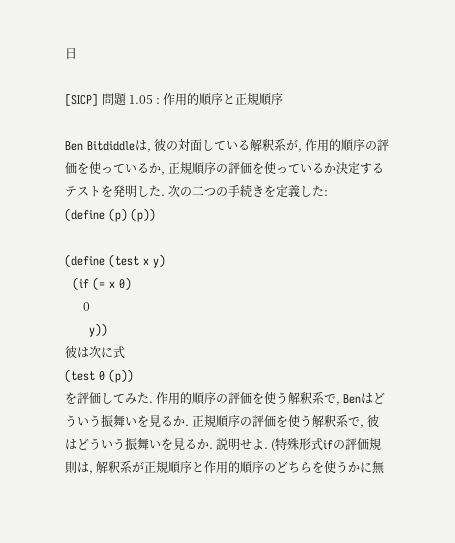日

[SICP] 問題 1.05 : 作用的順序と正規順序

Ben Bitdiddleは, 彼の対面している解釈系が, 作用的順序の評価を使っているか, 正規順序の評価を使っているか決定するテストを発明した. 次の二つの手続きを定義した:
(define (p) (p))

(define (test x y)
  (if (= x 0)
      0
      y))
彼は次に式
(test 0 (p))
を評価してみた. 作用的順序の評価を使う解釈系で, Benはどういう振舞いを見るか. 正規順序の評価を使う解釈系で, 彼はどういう振舞いを見るか. 説明せよ. (特殊形式ifの評価規則は, 解釈系が正規順序と作用的順序のどちらを使うかに無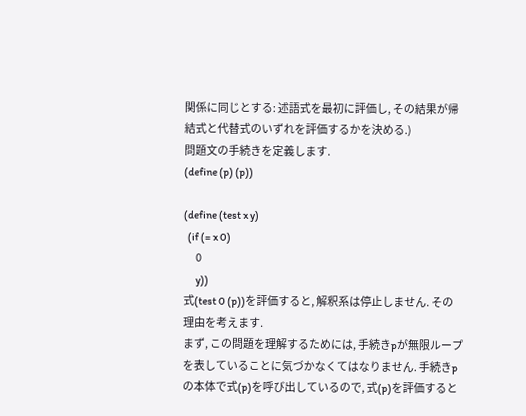関係に同じとする: 述語式を最初に評価し, その結果が帰結式と代替式のいずれを評価するかを決める.)
問題文の手続きを定義します.
(define (p) (p))

(define (test x y)
  (if (= x 0)
      0
      y))
式(test 0 (p))を評価すると, 解釈系は停止しません. その理由を考えます.
まず, この問題を理解するためには, 手続きpが無限ループを表していることに気づかなくてはなりません. 手続きpの本体で式(p)を呼び出しているので, 式(p)を評価すると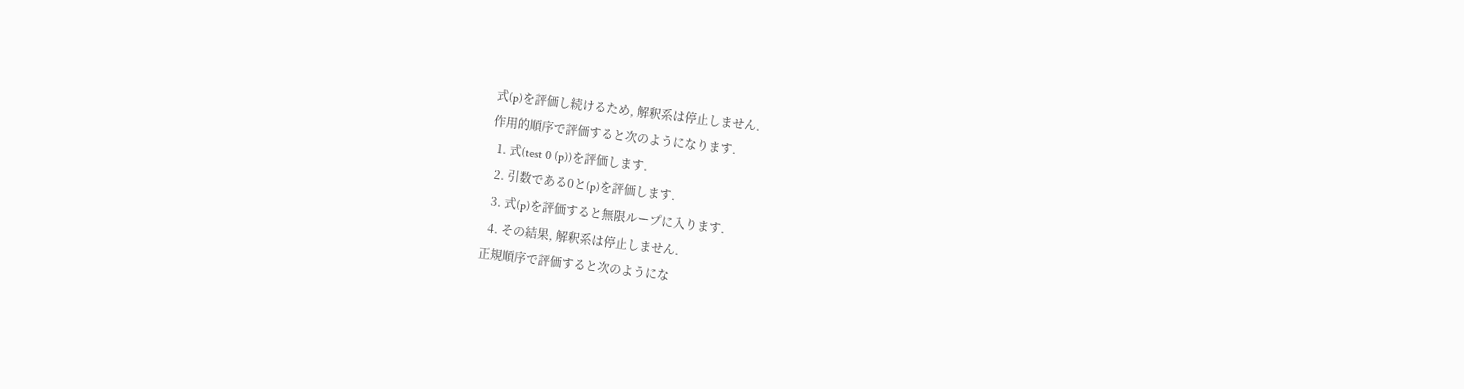式(p)を評価し続けるため, 解釈系は停止しません.
作用的順序で評価すると次のようになります.
  1. 式(test 0 (p))を評価します.
  2. 引数である0と(p)を評価します.
  3. 式(p)を評価すると無限ループに入ります.
  4. その結果, 解釈系は停止しません.
正規順序で評価すると次のようにな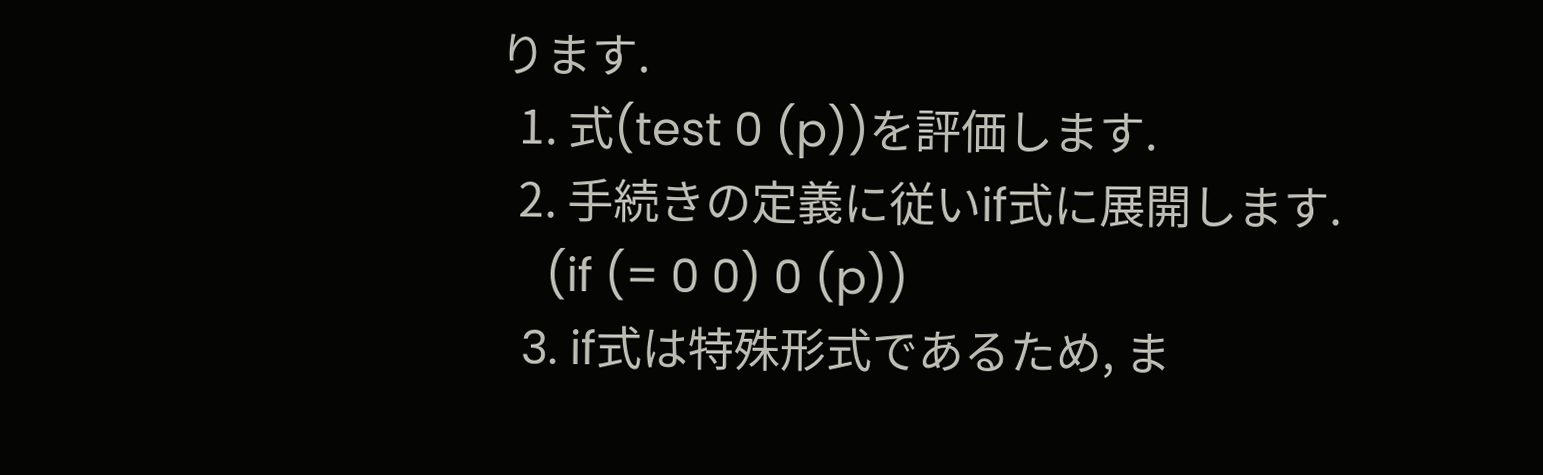ります.
  1. 式(test 0 (p))を評価します.
  2. 手続きの定義に従いif式に展開します.
    (if (= 0 0) 0 (p))
  3. if式は特殊形式であるため, ま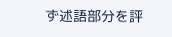ず述語部分を評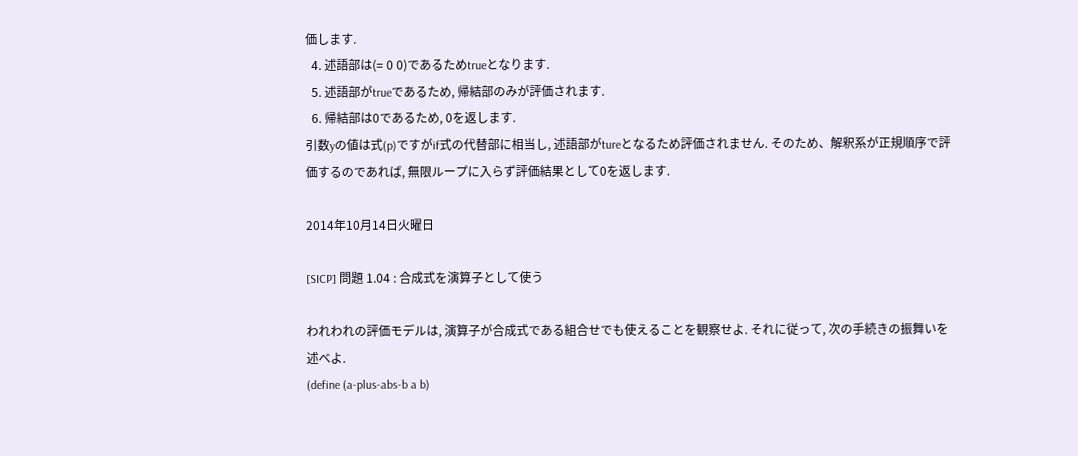価します.
  4. 述語部は(= 0 0)であるためtrueとなります.
  5. 述語部がtrueであるため, 帰結部のみが評価されます.
  6. 帰結部は0であるため, 0を返します.
引数yの値は式(p)ですがif式の代替部に相当し, 述語部がtureとなるため評価されません. そのため、解釈系が正規順序で評価するのであれば, 無限ループに入らず評価結果として0を返します.

2014年10月14日火曜日

[SICP] 問題 1.04 : 合成式を演算子として使う

われわれの評価モデルは, 演算子が合成式である組合せでも使えることを観察せよ. それに従って, 次の手続きの振舞いを述べよ.
(define (a-plus-abs-b a b)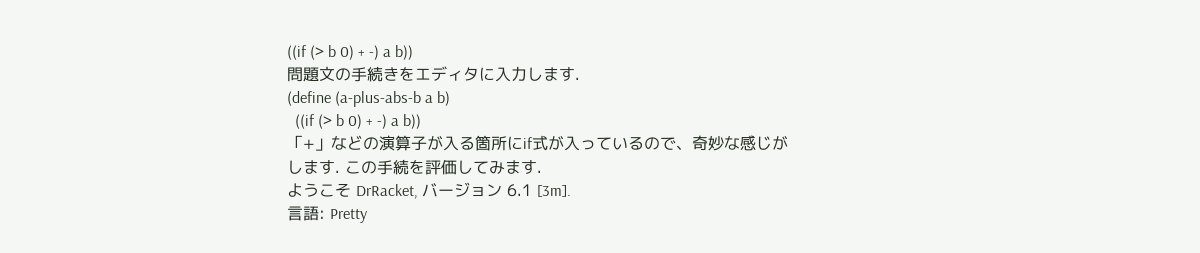((if (> b 0) + -) a b))
問題文の手続きをエディタに入力します.
(define (a-plus-abs-b a b)
  ((if (> b 0) + -) a b))
「+」などの演算子が入る箇所にif式が入っているので、奇妙な感じがします. この手続を評価してみます.
ようこそ DrRacket, バージョン 6.1 [3m].
言語: Pretty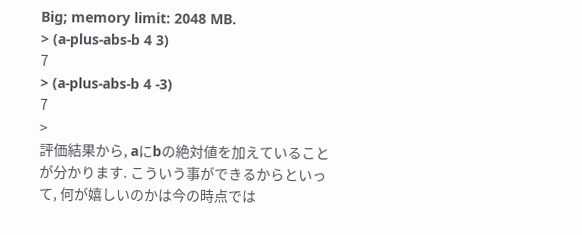Big; memory limit: 2048 MB.
> (a-plus-abs-b 4 3)
7
> (a-plus-abs-b 4 -3)
7
>
評価結果から, aにbの絶対値を加えていることが分かります. こういう事ができるからといって, 何が嬉しいのかは今の時点では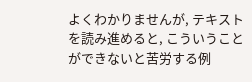よくわかりませんが, テキストを読み進めると, こういうことができないと苦労する例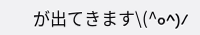が出てきます\(^o^)/